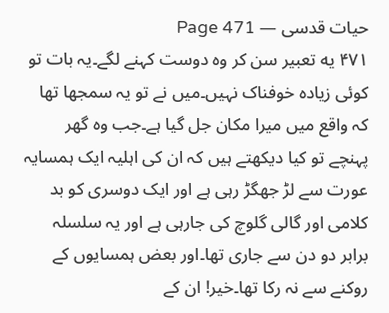حیات قدسی — Page 471
۴۷۱ یه تعبیر سن کر وہ دوست کہنے لگے۔یہ بات تو کوئی زیادہ خوفناک نہیں۔میں نے تو یہ سمجھا تھا کہ واقع میں میرا مکان جل گیا ہے۔جب وہ گھر پہنچے تو کیا دیکھتے ہیں کہ ان کی اہلیہ ایک ہمسایہ عورت سے لڑ جھگڑ رہی ہے اور ایک دوسری کو بد کلامی اور گالی گلوچ کی جارہی ہے اور یہ سلسلہ برابر دو دن سے جاری تھا۔اور بعض ہمسایوں کے روکنے سے نہ رکا تھا۔خیر! ان کے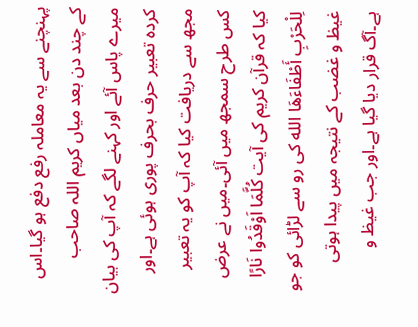پہنچنے سے یہ معاملہ رفع دفع ہو گیا۔اس کے چند دن بعد میاں کریم اللہ صاحب میرے پاس آئے اور کہنے لگے کہ آپ کی بیان کردہ تعبیر حرف بحرف پوری ہوئی ہے۔اور مجھ سے دریافت کیا کہ آپ کو یہ تعبیر کس طرح سمجھ میں آئی۔میں نے عرض کیا کہ قرآن کریم کی آیت كُلَّمَا اَوْقَدُوا نَارًا لِلْحَرْبِ أَطْفَاءَهَا الله کی رو سے لڑائی کو جو غیظ و غضب کے نتیجہ میں پیدا ہوتی ہے۔آگ قرار دیا گیا ہے۔اور جب غیظ و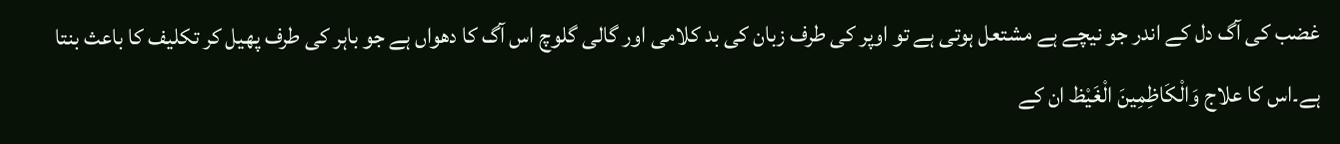غضب کی آگ دل کے اندر جو نیچے ہے مشتعل ہوتی ہے تو اوپر کی طرف زبان کی بد کلامی اور گالی گلوچ اس آگ کا دھواں ہے جو باہر کی طرف پھیل کر تکلیف کا باعث بنتا ہے۔اس کا علاج وَالْكَاظِمِينَ الْغَيْظ ان کے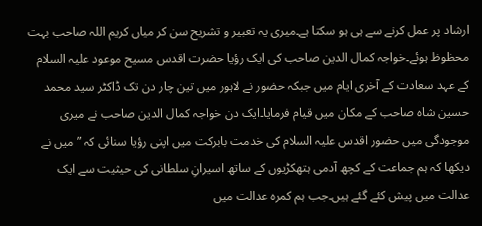ارشاد پر عمل کرنے سے ہی ہو سکتا ہے۔میری یہ تعبیر و تشریح سن کر میاں کریم اللہ صاحب بہت محظوظ ہوئے۔خواجہ کمال الدین صاحب کی ایک رؤیا حضرت اقدس مسیح موعود علیہ السلام کے عہد سعادت کے آخری ایام میں جبکہ حضور نے لاہور میں تین چار دن تک ڈاکٹر سید محمد حسین شاہ صاحب کے مکان میں قیام فرمایا۔ایک دن خواجہ کمال الدین صاحب نے میری موجودگی میں حضور اقدس علیہ السلام کی خدمت بابرکت میں اپنی رؤیا سنائی کہ ” میں نے دیکھا کہ ہم جماعت کے کچھ آدمی ہتھکڑیوں کے ساتھ اسیرانِ سلطانی کی حیثیت سے ایک عدالت میں پیش کئے گئے ہیں۔جب ہم کمرہ عدالت میں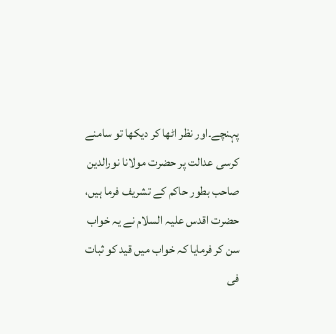پہنچے۔اور نظر اٹھا کر دیکھا تو سامنے کرسی عدالت پر حضرت مولانا نورالدین صاحب بطور حاکم کے تشریف فرما ہیں، حضرت اقدس علیہ السلام نے یہ خواب سن کر فرمایا کہ خواب میں قید کو ثبات فی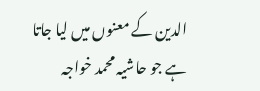الدین کے معنوں میں لیا جاتا ہے جو حاشیہ محمد خواجہ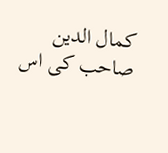کمال الدین صاحب کی اس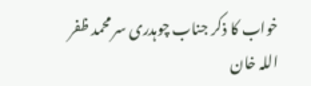خواب کا ذکر جناب چوہدری سر محمد ظفر اللہ خان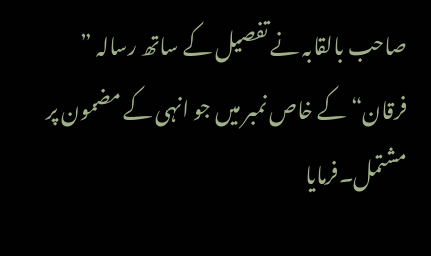صاحب بالقابہ نے تفصیل کے ساتھ رسالہ ” فرقان“ کے خاص نمبر میں جو انہی کے مضمون پر مشتمل۔فرمایا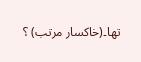تھا۔(خاکسار مرتب) ؟